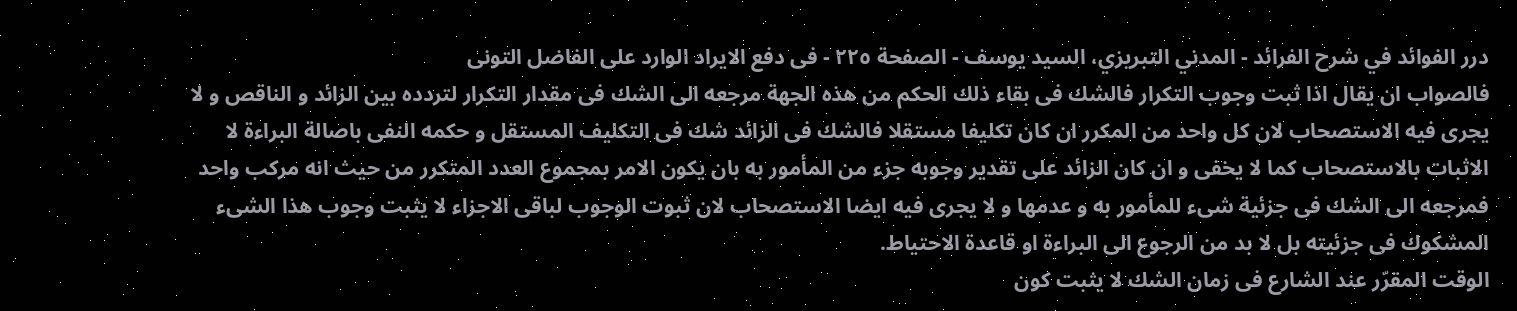درر الفوائد في شرح الفرائد - المدني التبريزي، السيد يوسف - الصفحة ٢٢٥ - فى دفع الايراد الوارد على الفاضل التونى
فالصواب ان يقال اذا ثبت وجوب التكرار فالشك فى بقاء ذلك الحكم من هذه الجهة مرجعه الى الشك فى مقدار التكرار لتردده بين الزائد و الناقص و لا يجرى فيه الاستصحاب لان كل واحد من المكرر ان كان تكليفا مستقلا فالشك فى الزائد شك فى التكليف المستقل و حكمه النفى باصالة البراءة لا الاثبات بالاستصحاب كما لا يخفى و ان كان الزائد على تقدير وجوبه جزء من المأمور به بان يكون الامر بمجموع العدد المتكرر من حيث انه مركب واحد فمرجعه الى الشك فى جزئية شىء للمأمور به و عدمها و لا يجرى فيه ايضا الاستصحاب لان ثبوت الوجوب لباقى الاجزاء لا يثبت وجوب هذا الشىء المشكوك فى جزئيته بل لا بد من الرجوع الى البراءة او قاعدة الاحتياط.
الوقت المقرّر عند الشارع فى زمان الشك لا يثبت كون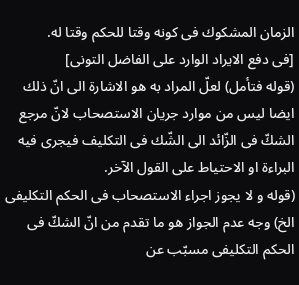الزمان المشكوك فى كونه وقتا للحكم وقتا له.
[فى دفع الايراد الوارد على الفاضل التونى]
(قوله فتأمل) لعلّ المراد به هو الاشارة الى انّ ذلك ايضا ليس من موارد جريان الاستصحاب لانّ مرجع الشكّ فى الزّائد الى الشّك فى التكليف فيجرى فيه البراءة او الاحتياط على القول الآخر.
(قوله و لا يجوز اجراء الاستصحاب فى الحكم التكليفى الخ) وجه عدم الجواز هو ما تقدم من انّ الشكّ فى الحكم التكليفى مسبّب عن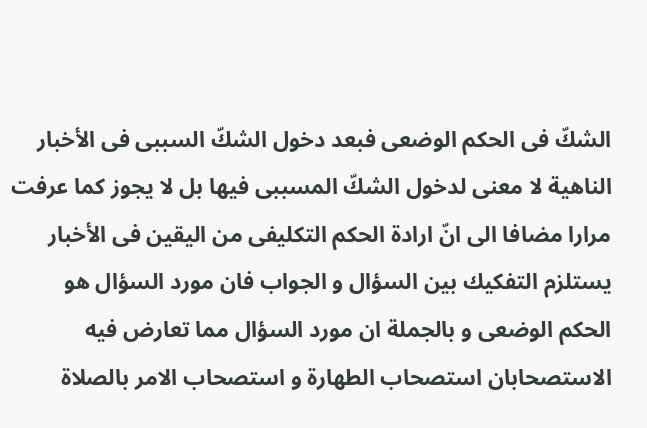الشكّ فى الحكم الوضعى فبعد دخول الشكّ السببى فى الأخبار الناهية لا معنى لدخول الشكّ المسببى فيها بل لا يجوز كما عرفت مرارا مضافا الى انّ ارادة الحكم التكليفى من اليقين فى الأخبار يستلزم التفكيك بين السؤال و الجواب فان مورد السؤال هو الحكم الوضعى و بالجملة ان مورد السؤال مما تعارض فيه الاستصحابان استصحاب الطهارة و استصحاب الامر بالصلاة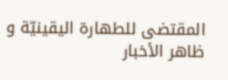المقتضى للطهارة اليقينيّة و ظاهر الأخبار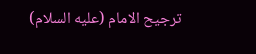ترجيح الامام (عليه السلام)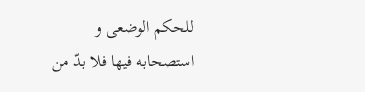للحكم الوضعى و استصحابه فيها فلا بدّ من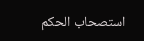استصحاب الحكم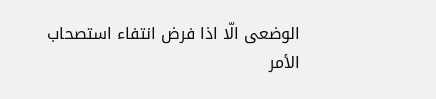الوضعى الّا اذا فرض انتفاء استصحاب الأمر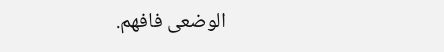الوضعى فافهم.